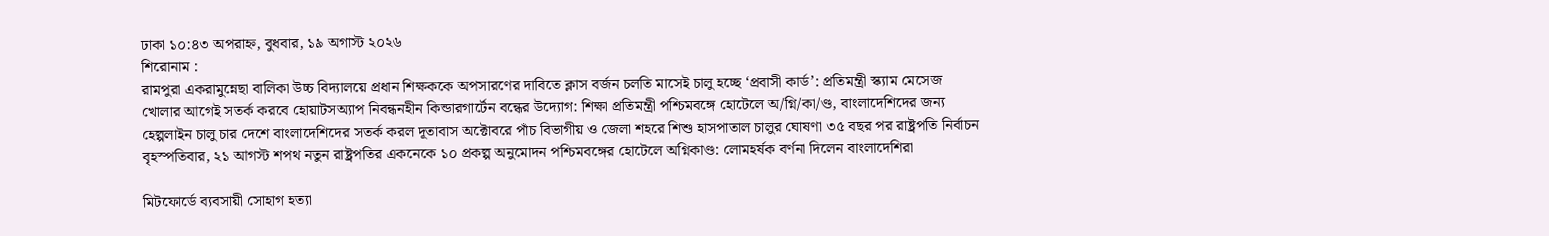ঢাকা ১০:৪৩ অপরাহ্ন, বুধবার, ১৯ অগাস্ট ২০২৬
শিরোনাম :
রামপুরা একরামুন্নেছা বালিকা উচ্চ বিদ্যালয়ে প্রধান শিক্ষককে অপসারণের দাবিতে ক্লাস বর্জন চলতি মাসেই চালু হচ্ছে ‘প্রবাসী কার্ড’: প্রতিমন্ত্রী স্ক্যাম মেসেজ খোলার আগেই সতর্ক করবে হোয়াটসঅ্যাপ নিবন্ধনহীন কিন্ডারগার্টেন বন্ধের উদ্যোগ: শিক্ষা প্রতিমন্ত্রী পশ্চিমবঙ্গে হোটেলে অ/গ্নি/কা/ণ্ড, বাংলাদেশিদের জন্য হেল্পলাইন চালু চার দেশে বাংলাদেশিদের সতর্ক করল দূতাবাস অক্টোবরে পাঁচ বিভাগীয় ও জেলা শহরে শিশু হাসপাতাল চালুর ঘোষণা ৩৫ বছর পর রাষ্ট্রপতি নির্বাচন বৃহস্পতিবার, ২১ আগস্ট শপথ নতুন রাষ্ট্রপতির একনেকে ১০ প্রকল্প অনুমোদন পশ্চিমবঙ্গের হোটেলে অগ্নিকাণ্ড: লোমহর্ষক বর্ণনা দিলেন বাংলাদেশিরা

মিটফোর্ডে ব্যবসায়ী সোহাগ হত্যা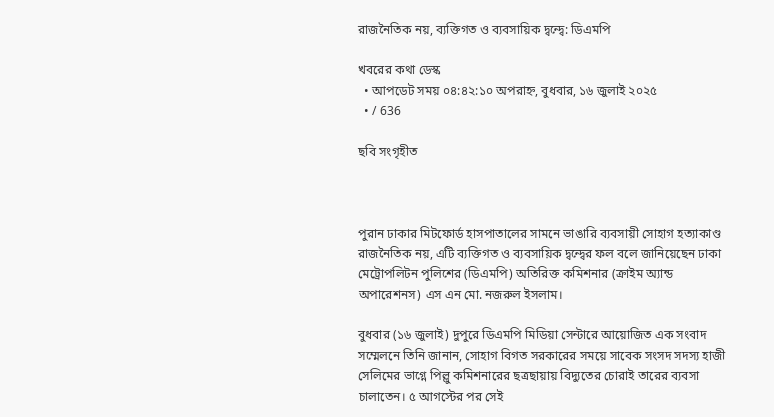রাজনৈতিক নয়, ব্যক্তিগত ও ব্যবসায়িক দ্বন্দ্বে: ডিএমপি

খবরের কথা ডেস্ক
  • আপডেট সময় ০৪:৪২:১০ অপরাহ্ন, বুধবার, ১৬ জুলাই ২০২৫
  • / 636

ছবি সংগৃহীত



পুরান ঢাকার মিটফোর্ড হাসপাতালের সামনে ভাঙারি ব্যবসায়ী সোহাগ হত্যাকাণ্ড রাজনৈতিক নয়, এটি ব্যক্তিগত ও ব্যবসায়িক দ্বন্দ্বের ফল বলে জানিয়েছেন ঢাকা মেট্রোপলিটন পুলিশের (ডিএমপি) অতিরিক্ত কমিশনার (ক্রাইম অ্যান্ড অপারেশনস) এস এন মো. নজরুল ইসলাম।

বুধবার (১৬ জুলাই) দুপুরে ডিএমপি মিডিয়া সেন্টারে আয়োজিত এক সংবাদ সম্মেলনে তিনি জানান, সোহাগ বিগত সরকারের সময়ে সাবেক সংসদ সদস্য হাজী সেলিমের ভাগ্নে পিল্লু কমিশনারের ছত্রছায়ায় বিদ্যুতের চোরাই তারের ব্যবসা চালাতেন। ৫ আগস্টের পর সেই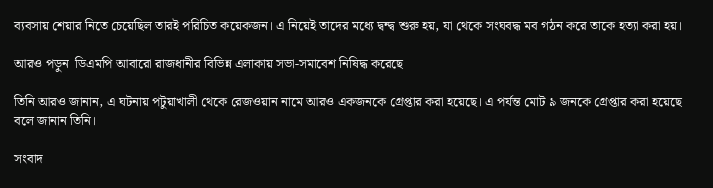ব্যবসায় শেয়ার নিতে চেয়েছিল তারই পরিচিত কয়েকজন। এ নিয়েই তাদের মধ্যে দ্বন্দ্ব শুরু হয়, যা থেকে সংঘবদ্ধ মব গঠন করে তাকে হত্যা করা হয়।

আরও পড়ুন  ডিএমপি আবারো রাজধানীর বিভিন্ন এলাকায় সভা-সমাবেশ নিষিদ্ধ করেছে

তিনি আরও জানান, এ ঘটনায় পটুয়াখালী থেকে রেজওয়ান নামে আরও একজনকে গ্রেপ্তার করা হয়েছে। এ পর্যন্ত মোট ৯ জনকে গ্রেপ্তার করা হয়েছে বলে জানান তিনি।

সংবাদ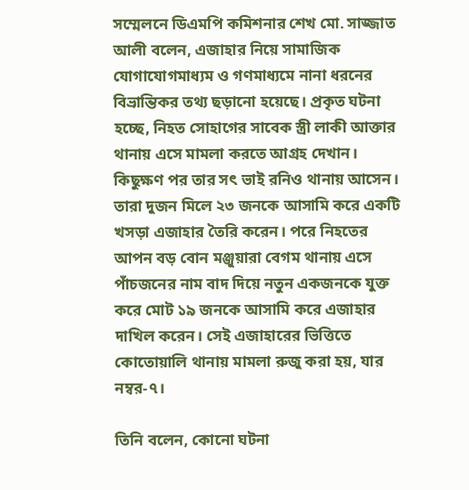সম্মেলনে ডিএমপি কমিশনার শেখ মো. সাজ্জাত আলী বলেন, এজাহার নিয়ে সামাজিক যোগাযোগমাধ্যম ও গণমাধ্যমে নানা ধরনের বিভ্রান্তিকর তথ্য ছড়ানো হয়েছে। প্রকৃত ঘটনা হচ্ছে, নিহত সোহাগের সাবেক স্ত্রী লাকী আক্তার থানায় এসে মামলা করতে আগ্রহ দেখান। কিছুক্ষণ পর তার সৎ ভাই রনিও থানায় আসেন। তারা দুজন মিলে ২৩ জনকে আসামি করে একটি খসড়া এজাহার তৈরি করেন। পরে নিহতের আপন বড় বোন মঞ্জুয়ারা বেগম থানায় এসে পাঁচজনের নাম বাদ দিয়ে নতুন একজনকে যুক্ত করে মোট ১৯ জনকে আসামি করে এজাহার দাখিল করেন। সেই এজাহারের ভিত্তিতে কোতোয়ালি থানায় মামলা রুজু করা হয়, যার নম্বর-৭।

তিনি বলেন, কোনো ঘটনা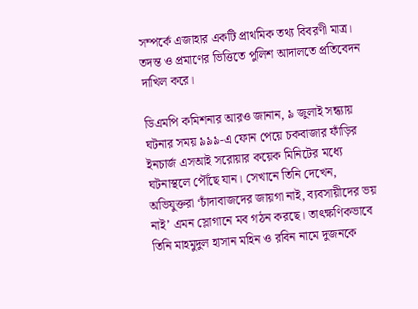সম্পর্কে এজাহার একটি প্রাথমিক তথ্য বিবরণী মাত্র। তদন্ত ও প্রমাণের ভিত্তিতে পুলিশ আদালতে প্রতিবেদন দাখিল করে।

ডিএমপি কমিশনার আরও জানান, ৯ জুলাই সন্ধ্যায় ঘটনার সময় ৯৯৯-এ ফোন পেয়ে চকবাজার ফাঁড়ির ইনচার্জ এসআই সরোয়ার কয়েক মিনিটের মধ্যে ঘটনাস্থলে পৌঁছে যান। সেখানে তিনি দেখেন, অভিযুক্তরা ‘চাঁদাবাজদের জায়গা নাই, ব্যবসায়ীদের ভয় নাই’ এমন স্লোগানে মব গঠন করছে। তাৎক্ষণিকভাবে তিনি মাহমুদুল হাসান মহিন ও রবিন নামে দুজনকে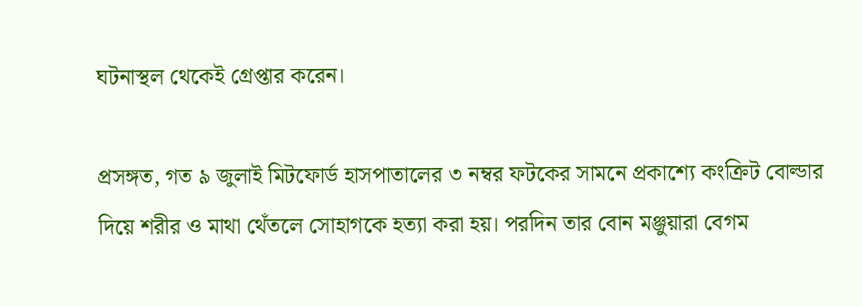ঘটনাস্থল থেকেই গ্রেপ্তার করেন।

প্রসঙ্গত, গত ৯ জুলাই মিটফোর্ড হাসপাতালের ৩ নম্বর ফটকের সামনে প্রকাশ্যে কংক্রিট বোল্ডার দিয়ে শরীর ও মাথা থেঁতলে সোহাগকে হত্যা করা হয়। পরদিন তার বোন মঞ্জুয়ারা বেগম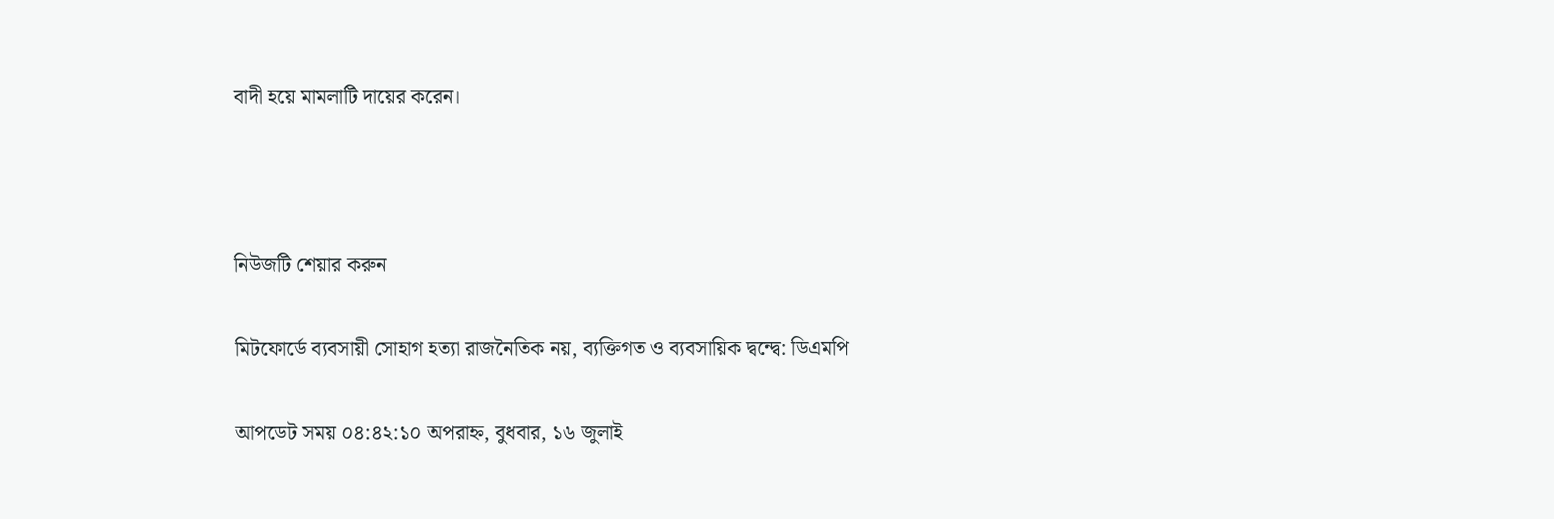বাদী হয়ে মামলাটি দায়ের করেন।



নিউজটি শেয়ার করুন

মিটফোর্ডে ব্যবসায়ী সোহাগ হত্যা রাজনৈতিক নয়, ব্যক্তিগত ও ব্যবসায়িক দ্বন্দ্বে: ডিএমপি

আপডেট সময় ০৪:৪২:১০ অপরাহ্ন, বুধবার, ১৬ জুলাই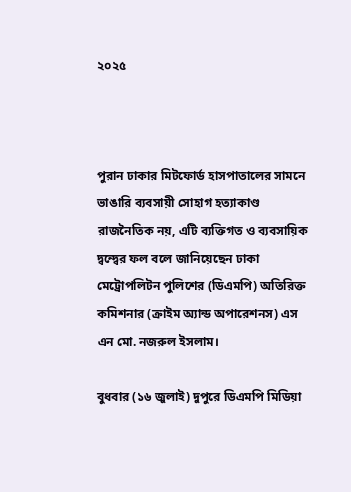২০২৫



পুরান ঢাকার মিটফোর্ড হাসপাতালের সামনে ভাঙারি ব্যবসায়ী সোহাগ হত্যাকাণ্ড রাজনৈতিক নয়, এটি ব্যক্তিগত ও ব্যবসায়িক দ্বন্দ্বের ফল বলে জানিয়েছেন ঢাকা মেট্রোপলিটন পুলিশের (ডিএমপি) অতিরিক্ত কমিশনার (ক্রাইম অ্যান্ড অপারেশনস) এস এন মো. নজরুল ইসলাম।

বুধবার (১৬ জুলাই) দুপুরে ডিএমপি মিডিয়া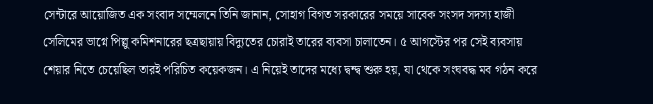সেন্টারে আয়োজিত এক সংবাদ সম্মেলনে তিনি জানান, সোহাগ বিগত সরকারের সময়ে সাবেক সংসদ সদস্য হাজী সেলিমের ভাগ্নে পিল্লু কমিশনারের ছত্রছায়ায় বিদ্যুতের চোরাই তারের ব্যবসা চালাতেন। ৫ আগস্টের পর সেই ব্যবসায় শেয়ার নিতে চেয়েছিল তারই পরিচিত কয়েকজন। এ নিয়েই তাদের মধ্যে দ্বন্দ্ব শুরু হয়, যা থেকে সংঘবদ্ধ মব গঠন করে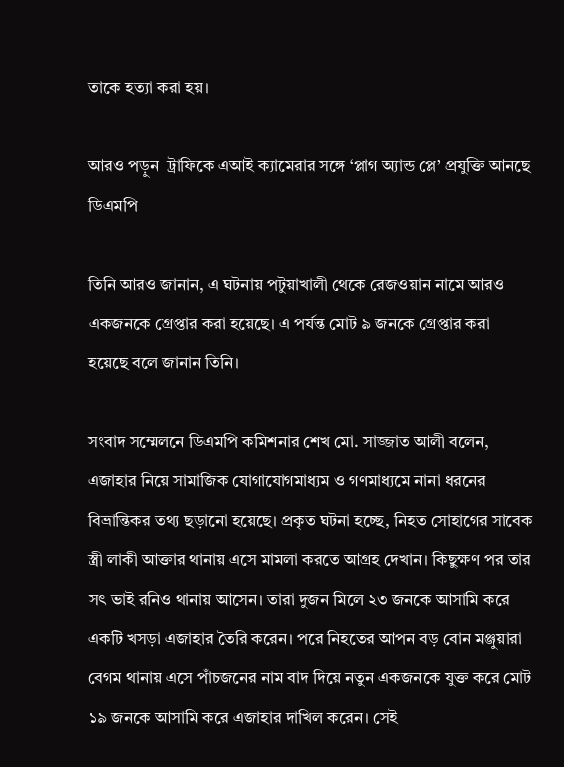তাকে হত্যা করা হয়।

আরও পড়ুন  ট্রাফিকে এআই ক্যামেরার সঙ্গে ‘প্লাগ অ্যান্ড প্লে’ প্রযুক্তি আনছে ডিএমপি

তিনি আরও জানান, এ ঘটনায় পটুয়াখালী থেকে রেজওয়ান নামে আরও একজনকে গ্রেপ্তার করা হয়েছে। এ পর্যন্ত মোট ৯ জনকে গ্রেপ্তার করা হয়েছে বলে জানান তিনি।

সংবাদ সম্মেলনে ডিএমপি কমিশনার শেখ মো. সাজ্জাত আলী বলেন, এজাহার নিয়ে সামাজিক যোগাযোগমাধ্যম ও গণমাধ্যমে নানা ধরনের বিভ্রান্তিকর তথ্য ছড়ানো হয়েছে। প্রকৃত ঘটনা হচ্ছে, নিহত সোহাগের সাবেক স্ত্রী লাকী আক্তার থানায় এসে মামলা করতে আগ্রহ দেখান। কিছুক্ষণ পর তার সৎ ভাই রনিও থানায় আসেন। তারা দুজন মিলে ২৩ জনকে আসামি করে একটি খসড়া এজাহার তৈরি করেন। পরে নিহতের আপন বড় বোন মঞ্জুয়ারা বেগম থানায় এসে পাঁচজনের নাম বাদ দিয়ে নতুন একজনকে যুক্ত করে মোট ১৯ জনকে আসামি করে এজাহার দাখিল করেন। সেই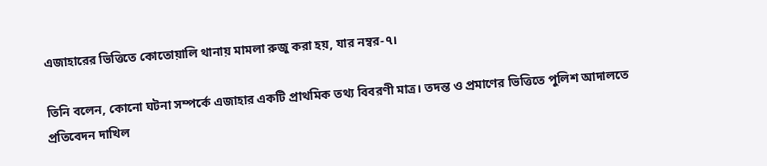এজাহারের ভিত্তিতে কোতোয়ালি থানায় মামলা রুজু করা হয়, যার নম্বর-৭।

তিনি বলেন, কোনো ঘটনা সম্পর্কে এজাহার একটি প্রাথমিক তথ্য বিবরণী মাত্র। তদন্ত ও প্রমাণের ভিত্তিতে পুলিশ আদালতে প্রতিবেদন দাখিল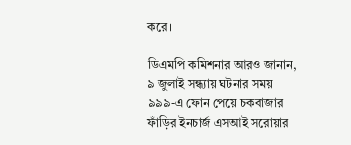করে।

ডিএমপি কমিশনার আরও জানান, ৯ জুলাই সন্ধ্যায় ঘটনার সময় ৯৯৯-এ ফোন পেয়ে চকবাজার ফাঁড়ির ইনচার্জ এসআই সরোয়ার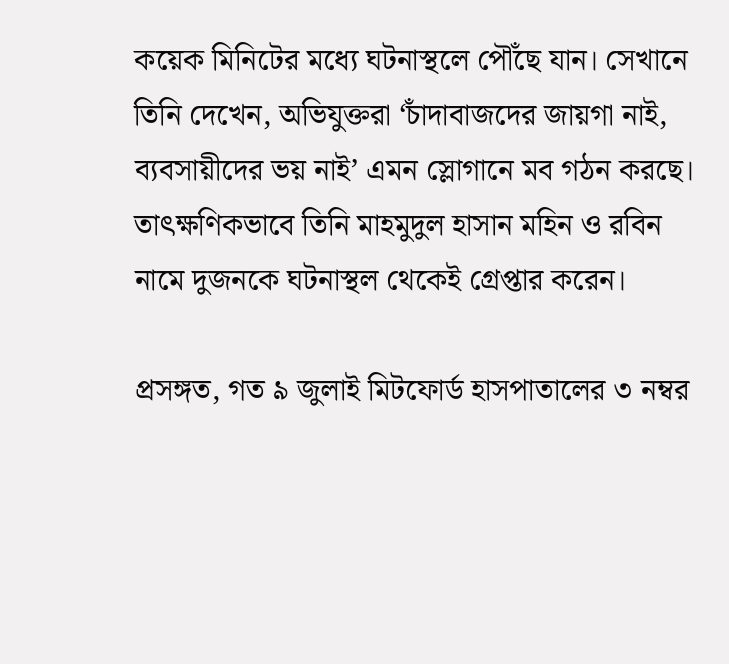কয়েক মিনিটের মধ্যে ঘটনাস্থলে পৌঁছে যান। সেখানে তিনি দেখেন, অভিযুক্তরা ‘চাঁদাবাজদের জায়গা নাই, ব্যবসায়ীদের ভয় নাই’ এমন স্লোগানে মব গঠন করছে। তাৎক্ষণিকভাবে তিনি মাহমুদুল হাসান মহিন ও রবিন নামে দুজনকে ঘটনাস্থল থেকেই গ্রেপ্তার করেন।

প্রসঙ্গত, গত ৯ জুলাই মিটফোর্ড হাসপাতালের ৩ নম্বর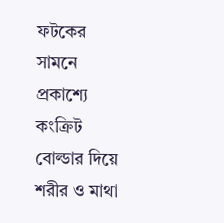ফটকের সামনে প্রকাশ্যে কংক্রিট বোল্ডার দিয়ে শরীর ও মাথা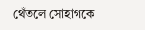থেঁতলে সোহাগকে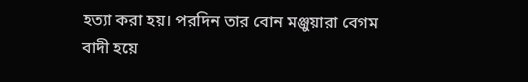হত্যা করা হয়। পরদিন তার বোন মঞ্জুয়ারা বেগম বাদী হয়ে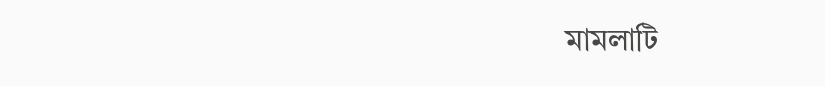মামলাটি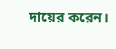দায়ের করেন।